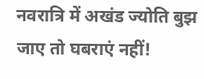नवरात्रि में अखंड ज्योति बुझ जाए तो घबराएं नहीं!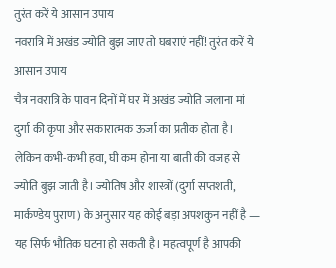तुरंत करें ये आसान उपाय
नवरात्रि में अखंड ज्योति बुझ जाए तो घबराएं नहीं! तुरंत करें ये आसान उपाय
चैत्र नवरात्रि के पावन दिनों में घर में अखंड ज्योति जलाना मां दुर्गा की कृपा और सकारात्मक ऊर्जा का प्रतीक होता है। लेकिन कभी-कभी हवा, घी कम होना या बाती की वजह से ज्योति बुझ जाती है। ज्योतिष और शास्त्रों (दुर्गा सप्तशती, मार्कण्डेय पुराण) के अनुसार यह कोई बड़ा अपशकुन नहीं है — यह सिर्फ भौतिक घटना हो सकती है। महत्वपूर्ण है आपकी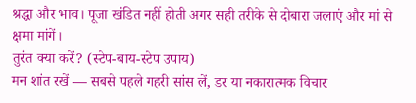श्रद्धा और भाव। पूजा खंडित नहीं होती अगर सही तरीके से दोबारा जलाएं और मां से क्षमा मांगें।
तुरंत क्या करें? (स्टेप-बाय-स्टेप उपाय)
मन शांत रखें — सबसे पहले गहरी सांस लें, डर या नकारात्मक विचार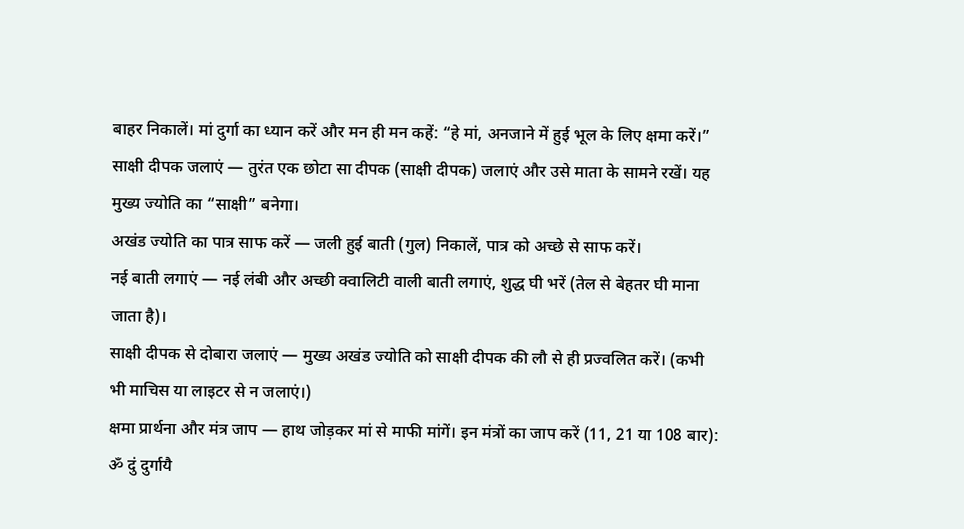बाहर निकालें। मां दुर्गा का ध्यान करें और मन ही मन कहें: “हे मां, अनजाने में हुई भूल के लिए क्षमा करें।”
साक्षी दीपक जलाएं — तुरंत एक छोटा सा दीपक (साक्षी दीपक) जलाएं और उसे माता के सामने रखें। यह मुख्य ज्योति का “साक्षी” बनेगा।
अखंड ज्योति का पात्र साफ करें — जली हुई बाती (गुल) निकालें, पात्र को अच्छे से साफ करें।
नई बाती लगाएं — नई लंबी और अच्छी क्वालिटी वाली बाती लगाएं, शुद्ध घी भरें (तेल से बेहतर घी माना जाता है)।
साक्षी दीपक से दोबारा जलाएं — मुख्य अखंड ज्योति को साक्षी दीपक की लौ से ही प्रज्वलित करें। (कभी भी माचिस या लाइटर से न जलाएं।)
क्षमा प्रार्थना और मंत्र जाप — हाथ जोड़कर मां से माफी मांगें। इन मंत्रों का जाप करें (11, 21 या 108 बार):
ॐ दुं दुर्गायै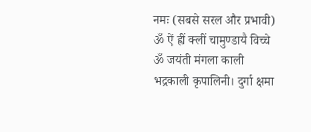नमः (सबसे सरल और प्रभावी)
ॐ ऐं ह्रीं क्लीं चामुण्डायै विच्चे
ॐ जयंती मंगला काली भद्रकाली कृपालिनी। दुर्गा क्षमा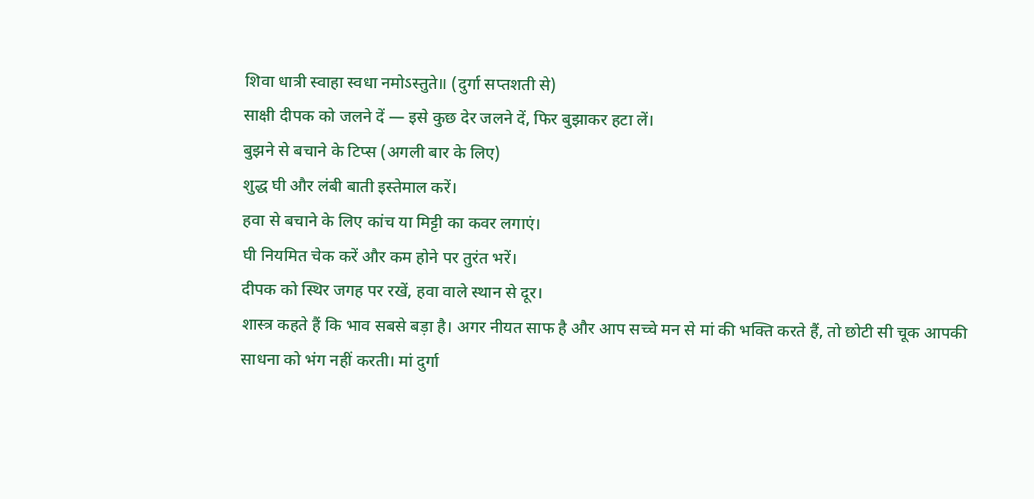शिवा धात्री स्वाहा स्वधा नमोऽस्तुते॥ (दुर्गा सप्तशती से)
साक्षी दीपक को जलने दें — इसे कुछ देर जलने दें, फिर बुझाकर हटा लें।
बुझने से बचाने के टिप्स (अगली बार के लिए)
शुद्ध घी और लंबी बाती इस्तेमाल करें।
हवा से बचाने के लिए कांच या मिट्टी का कवर लगाएं।
घी नियमित चेक करें और कम होने पर तुरंत भरें।
दीपक को स्थिर जगह पर रखें, हवा वाले स्थान से दूर।
शास्त्र कहते हैं कि भाव सबसे बड़ा है। अगर नीयत साफ है और आप सच्चे मन से मां की भक्ति करते हैं, तो छोटी सी चूक आपकी साधना को भंग नहीं करती। मां दुर्गा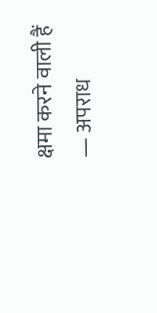क्षमा करने वाली हैं — अपराध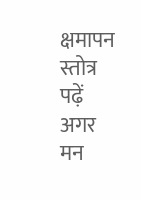क्षमापन स्तोत्र पढ़ें अगर मन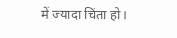में ज्यादा चिंता हो।